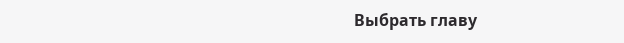Выбрать главу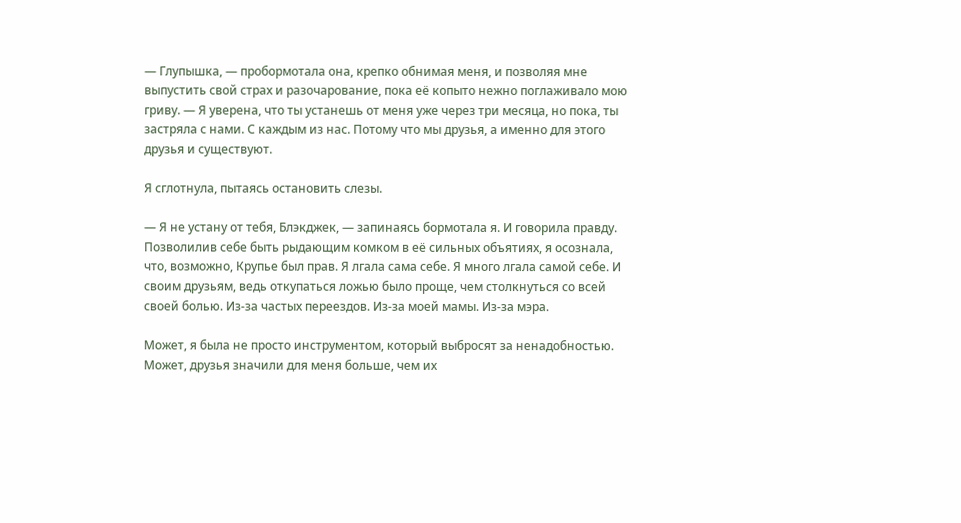— Глупышка, — пробормотала она, крепко обнимая меня, и позволяя мне выпустить свой страх и разочарование, пока её копыто нежно поглаживало мою гриву. — Я уверена, что ты устанешь от меня уже через три месяца, но пока, ты застряла с нами. С каждым из нас. Потому что мы друзья, а именно для этого друзья и существуют.

Я сглотнула, пытаясь остановить слезы.

— Я не устану от тебя, Блэкджек, — запинаясь бормотала я. И говорила правду. Позволилив себе быть рыдающим комком в её сильных объятиях, я осознала, что, возможно, Крупье был прав. Я лгала сама себе. Я много лгала самой себе. И своим друзьям, ведь откупаться ложью было проще, чем столкнуться со всей своей болью. Из-за частых переездов. Из-за моей мамы. Из-за мэра.

Может, я была не просто инструментом, который выбросят за ненадобностью. Может, друзья значили для меня больше, чем их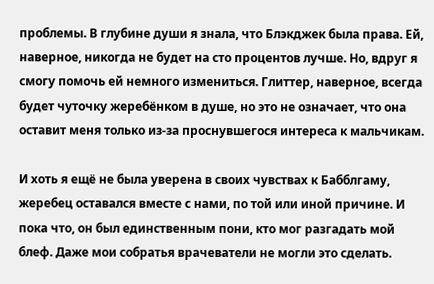проблемы. В глубине души я знала, что Блэкджек была права. Ей, наверное, никогда не будет на сто процентов лучше. Но, вдруг я смогу помочь ей немного измениться. Глиттер, наверное, всегда будет чуточку жеребёнком в душе, но это не означает, что она оставит меня только из-за проснувшегося интереса к мальчикам.

И хоть я ещё не была уверена в своих чувствах к Бабблгаму, жеребец оставался вместе с нами, по той или иной причине. И пока что, он был единственным пони, кто мог разгадать мой блеф. Даже мои собратья врачеватели не могли это сделать.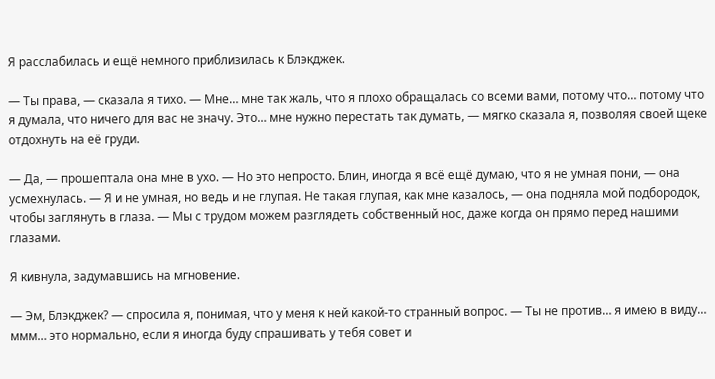Я расслабилась и ещё немного приблизилась к Блэкджек.

— Ты права, — сказала я тихо. — Мне… мне так жаль, что я плохо обращалась со всеми вами, потому что… потому что я думала, что ничего для вас не значу. Это… мне нужно перестать так думать, — мягко сказала я, позволяя своей щеке отдохнуть на её груди.

— Да, — прошептала она мне в ухо. — Но это непросто. Блин, иногда я всё ещё думаю, что я не умная пони, — она усмехнулась. — Я и не умная, но ведь и не глупая. Не такая глупая, как мне казалось, — она подняла мой подбородок, чтобы заглянуть в глаза. — Мы с трудом можем разглядеть собственный нос, даже когда он прямо перед нашими глазами.

Я кивнула, задумавшись на мгновение.

— Эм, Блэкджек? — спросила я, понимая, что у меня к ней какой-то странный вопрос. — Ты не против… я имею в виду… ммм… это нормально, если я иногда буду спрашивать у тебя совет и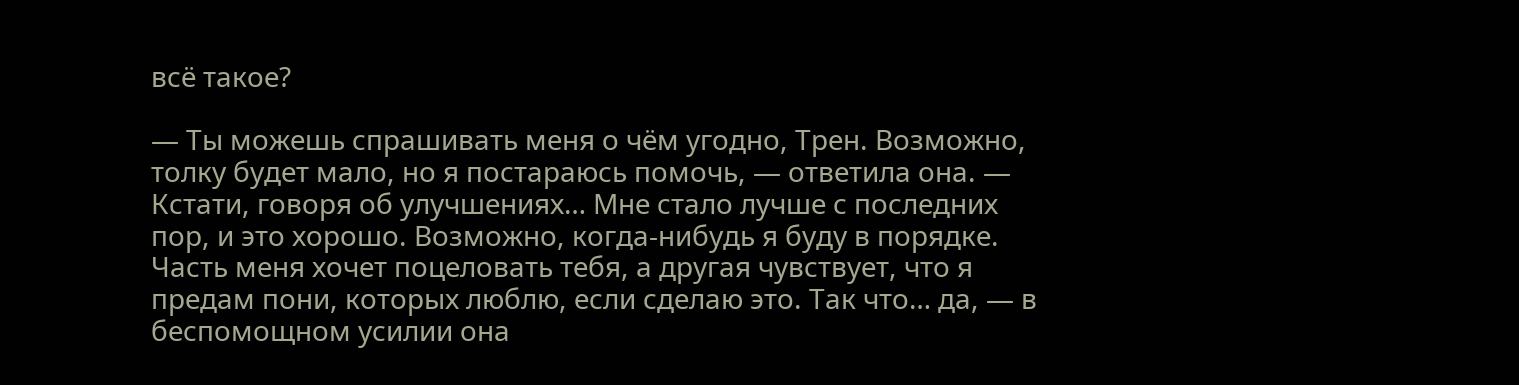всё такое?

— Ты можешь спрашивать меня о чём угодно, Трен. Возможно, толку будет мало, но я постараюсь помочь, — ответила она. — Кстати, говоря об улучшениях… Мне стало лучше с последних пор, и это хорошо. Возможно, когда-нибудь я буду в порядке. Часть меня хочет поцеловать тебя, а другая чувствует, что я предам пони, которых люблю, если сделаю это. Так что… да, — в беспомощном усилии она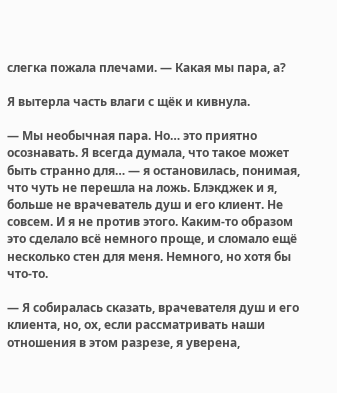слегка пожала плечами. — Какая мы пара, а?

Я вытерла часть влаги с щёк и кивнула.

— Мы необычная пара. Но… это приятно осознавать. Я всегда думала, что такое может быть странно для… — я остановилась, понимая, что чуть не перешла на ложь. Блэкджек и я, больше не врачеватель душ и его клиент. Не совсем. И я не против этого. Каким-то образом это сделало всё немного проще, и сломало ещё несколько стен для меня. Немного, но хотя бы что-то.

— Я собиралась сказать, врачевателя душ и его клиента, но, ох, если рассматривать наши отношения в этом разрезе, я уверена,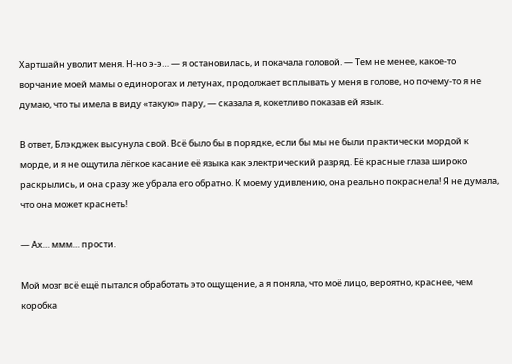Хартшайн уволит меня. Н-но э-э… — я остановилась, и покачала головой. — Тем не менее, какое-то ворчание моей мамы о единорогах и летунах, продолжает всплывать у меня в голове, но почему-то я не думаю, что ты имела в виду «такую» пару, — сказала я, кокетливо показав ей язык.

В ответ, Блэкджек высунула свой. Всё было бы в порядке, если бы мы не были практически мордой к морде, и я не ощутила лёгкое касание её языка как электрический разряд. Её красные глаза широко раскрылись, и она сразу же убрала его обратно. К моему удивлению, она реально покраснела! Я не думала, что она может краснеть!

— Ах… ммм… прости.

Мой мозг всё ещё пытался обработать это ощущение, а я поняла, что моё лицо, вероятно, краснее, чем коробка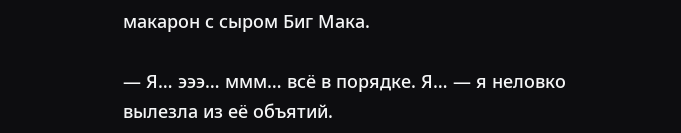макарон с сыром Биг Мака.

— Я… эээ… ммм… всё в порядке. Я… — я неловко вылезла из её объятий.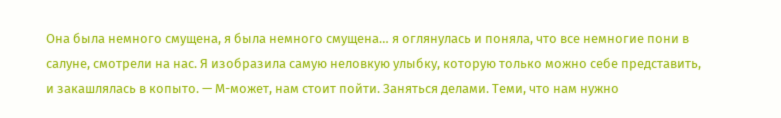Она была немного смущена, я была немного смущена… я оглянулась и поняла, что все немногие пони в салуне, смотрели на нас. Я изобразила самую неловкую улыбку, которую только можно себе представить, и закашлялась в копыто. — М-может, нам стоит пойти. Заняться делами. Теми, что нам нужно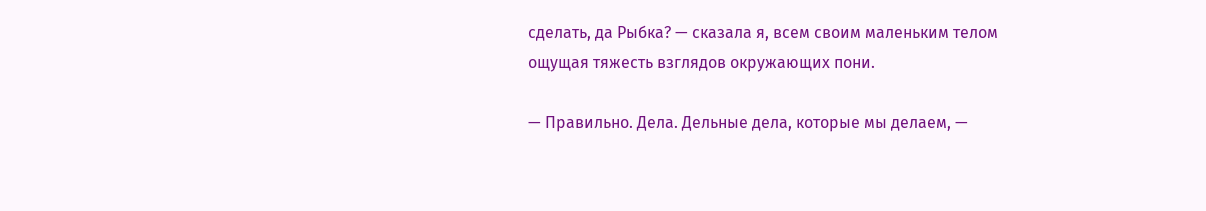сделать, да Рыбка? — сказала я, всем своим маленьким телом ощущая тяжесть взглядов окружающих пони.

— Правильно. Дела. Дельные дела, которые мы делаем, —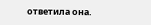ответила она.